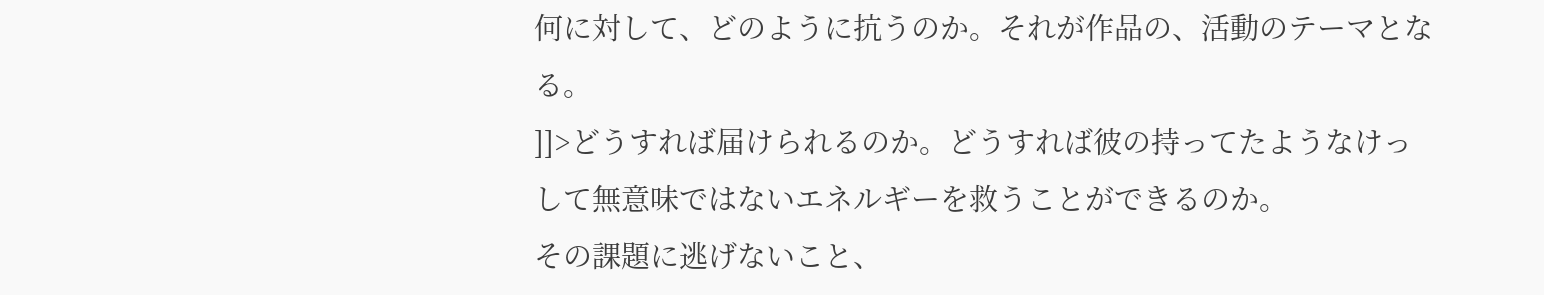何に対して、どのように抗うのか。それが作品の、活動のテーマとなる。
]]>どうすれば届けられるのか。どうすれば彼の持ってたようなけっして無意味ではないエネルギーを救うことができるのか。
その課題に逃げないこと、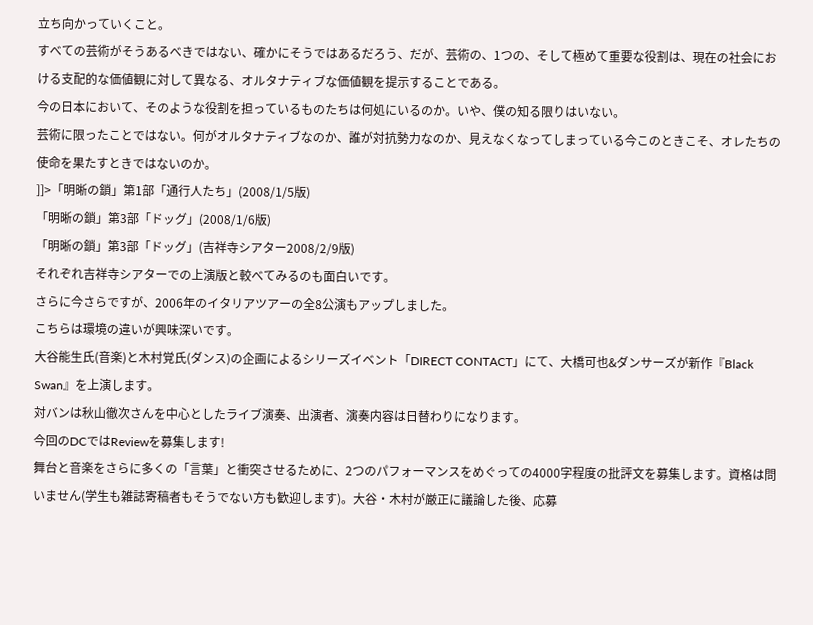立ち向かっていくこと。
すべての芸術がそうあるべきではない、確かにそうではあるだろう、だが、芸術の、1つの、そして極めて重要な役割は、現在の社会における支配的な価値観に対して異なる、オルタナティブな価値観を提示することである。
今の日本において、そのような役割を担っているものたちは何処にいるのか。いや、僕の知る限りはいない。
芸術に限ったことではない。何がオルタナティブなのか、誰が対抗勢力なのか、見えなくなってしまっている今このときこそ、オレたちの使命を果たすときではないのか。
]]>「明晰の鎖」第1部「通行人たち」(2008/1/5版)
「明晰の鎖」第3部「ドッグ」(2008/1/6版)
「明晰の鎖」第3部「ドッグ」(吉祥寺シアター2008/2/9版)
それぞれ吉祥寺シアターでの上演版と較べてみるのも面白いです。
さらに今さらですが、2006年のイタリアツアーの全8公演もアップしました。
こちらは環境の違いが興味深いです。
大谷能生氏(音楽)と木村覚氏(ダンス)の企画によるシリーズイベント「DIRECT CONTACT」にて、大橋可也&ダンサーズが新作『Black Swan』を上演します。
対バンは秋山徹次さんを中心としたライブ演奏、出演者、演奏内容は日替わりになります。
今回のDCではReviewを募集します!
舞台と音楽をさらに多くの「言葉」と衝突させるために、2つのパフォーマンスをめぐっての4000字程度の批評文を募集します。資格は問いません(学生も雑誌寄稿者もそうでない方も歓迎します)。大谷・木村が厳正に議論した後、応募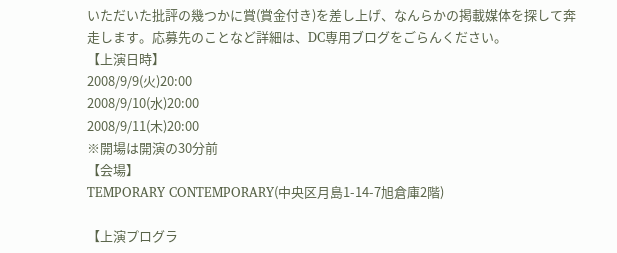いただいた批評の幾つかに賞(賞金付き)を差し上げ、なんらかの掲載媒体を探して奔走します。応募先のことなど詳細は、DC専用ブログをごらんください。
【上演日時】
2008/9/9(火)20:00
2008/9/10(水)20:00
2008/9/11(木)20:00
※開場は開演の30分前
【会場】
TEMPORARY CONTEMPORARY(中央区月島1-14-7旭倉庫2階)

【上演プログラ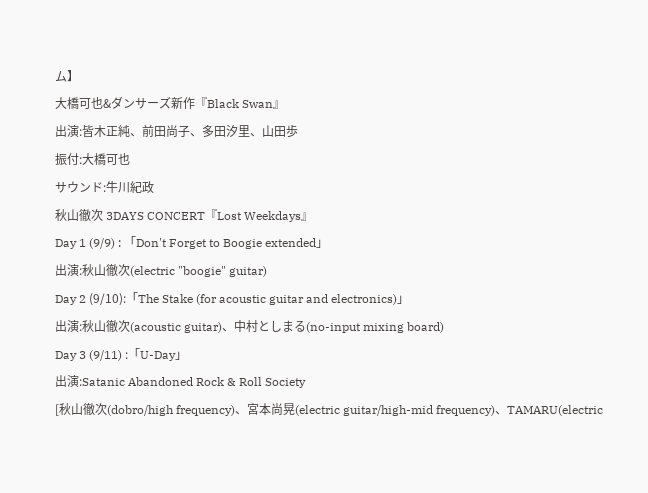ム】
大橋可也&ダンサーズ新作『Black Swan』
出演:皆木正純、前田尚子、多田汐里、山田歩
振付:大橋可也
サウンド:牛川紀政
秋山徹次 3DAYS CONCERT『Lost Weekdays』
Day 1 (9/9) : 「Don't Forget to Boogie extended」
出演:秋山徹次(electric "boogie" guitar)
Day 2 (9/10):「The Stake (for acoustic guitar and electronics)」
出演:秋山徹次(acoustic guitar)、中村としまる(no-input mixing board)
Day 3 (9/11) :「U-Day」
出演:Satanic Abandoned Rock & Roll Society
[秋山徹次(dobro/high frequency)、宮本尚晃(electric guitar/high-mid frequency)、TAMARU(electric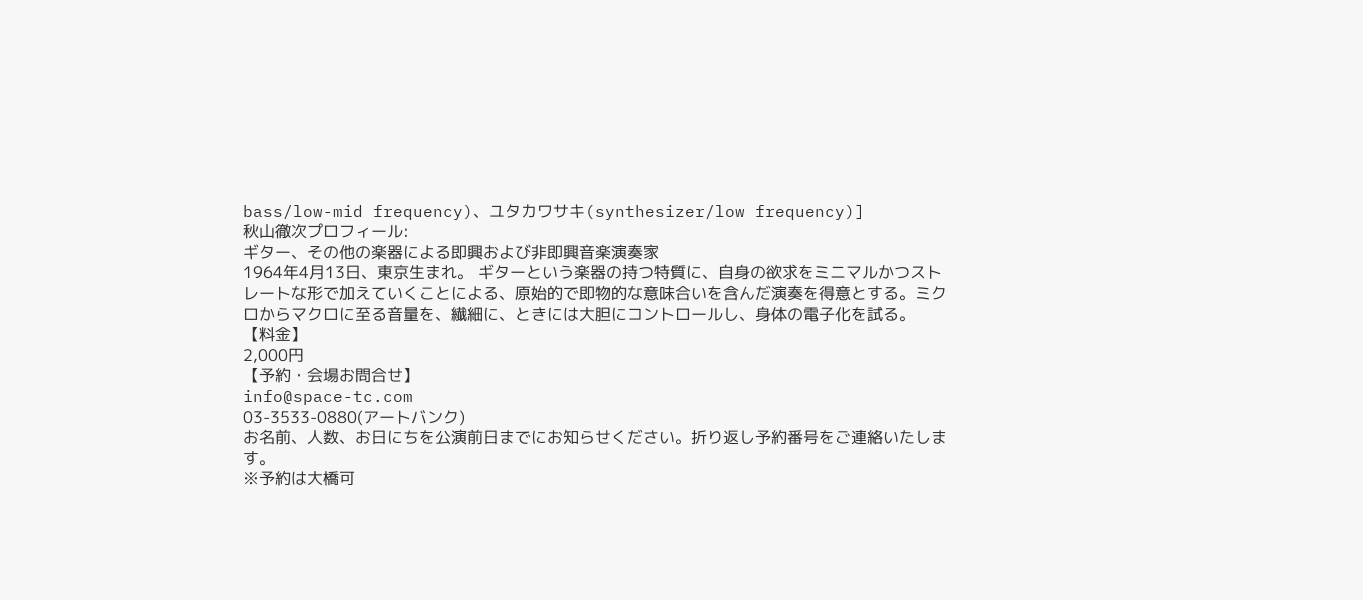bass/low-mid frequency)、ユタカワサキ(synthesizer/low frequency)]
秋山徹次プロフィール:
ギター、その他の楽器による即興および非即興音楽演奏家
1964年4月13日、東京生まれ。 ギターという楽器の持つ特質に、自身の欲求をミニマルかつストレートな形で加えていくことによる、原始的で即物的な意味合いを含んだ演奏を得意とする。ミクロからマクロに至る音量を、繊細に、ときには大胆にコントロールし、身体の電子化を試る。
【料金】
2,000円
【予約・会場お問合せ】
info@space-tc.com
03-3533-0880(アートバンク)
お名前、人数、お日にちを公演前日までにお知らせください。折り返し予約番号をご連絡いたします。
※予約は大橋可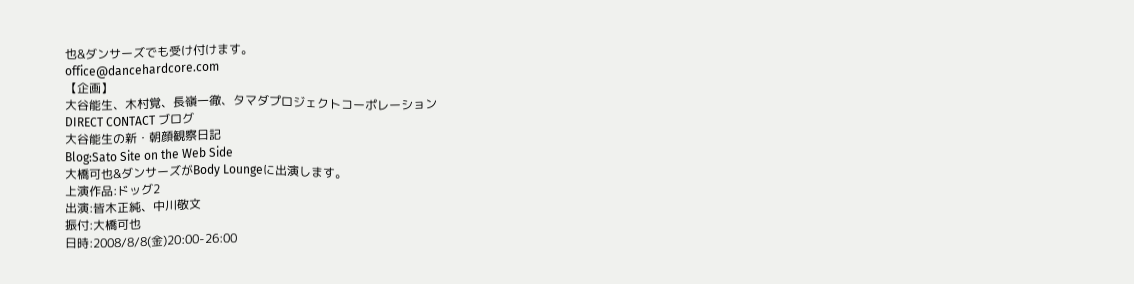也&ダンサーズでも受け付けます。
office@dancehardcore.com
【企画】
大谷能生、木村覚、長嶺一徹、タマダプロジェクトコーポレーション
DIRECT CONTACT ブログ
大谷能生の新・朝顔観察日記
Blog:Sato Site on the Web Side
大橋可也&ダンサーズがBody Loungeに出演します。
上演作品:ドッグ2
出演:皆木正純、中川敬文
振付:大橋可也
日時:2008/8/8(金)20:00-26:00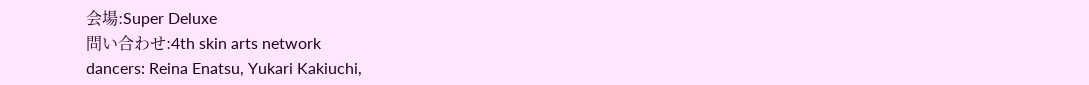会場:Super Deluxe
問い合わせ:4th skin arts network
dancers: Reina Enatsu, Yukari Kakiuchi,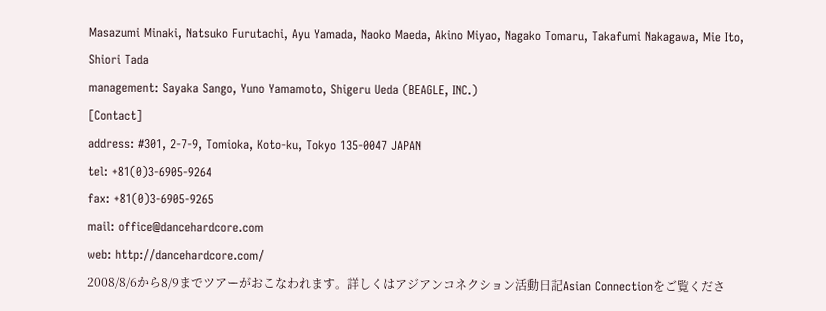Masazumi Minaki, Natsuko Furutachi, Ayu Yamada, Naoko Maeda, Akino Miyao, Nagako Tomaru, Takafumi Nakagawa, Mie Ito, Shiori Tada
management: Sayaka Sango, Yuno Yamamoto, Shigeru Ueda (BEAGLE, INC.)
[Contact]
address: #301, 2-7-9, Tomioka, Koto-ku, Tokyo 135-0047 JAPAN
tel: +81(0)3-6905-9264
fax: +81(0)3-6905-9265
mail: office@dancehardcore.com
web: http://dancehardcore.com/
2008/8/6から8/9までツアーがおこなわれます。詳しくはアジアンコネクション活動日記Asian Connectionをご覧くださ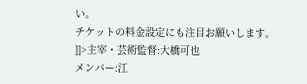い。
チケットの料金設定にも注目お願いします。
]]>主宰・芸術監督:大橋可也
メンバー:江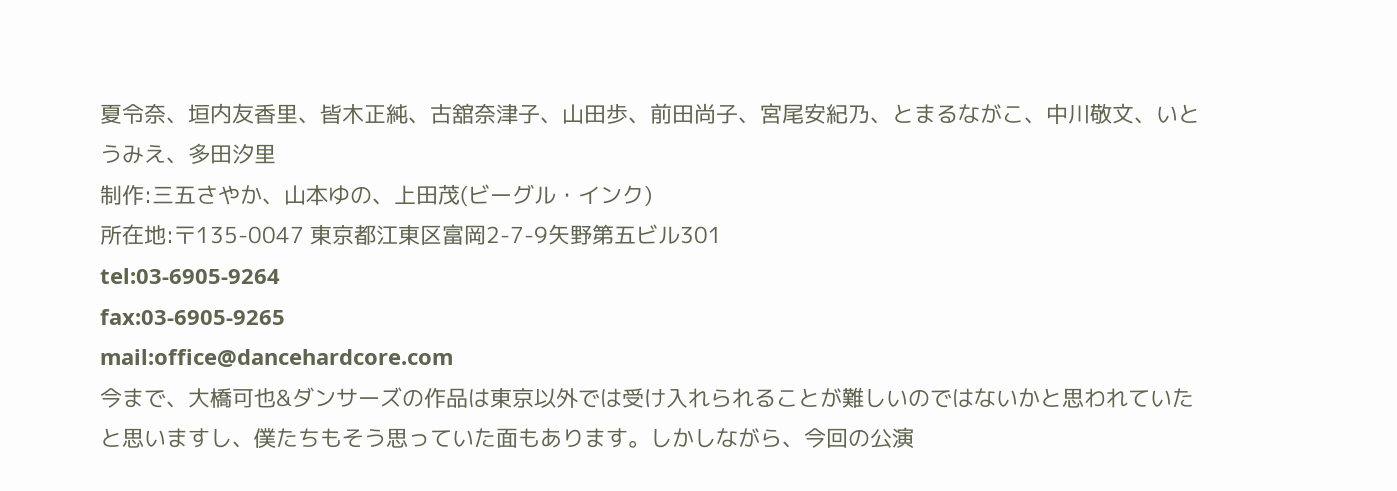夏令奈、垣内友香里、皆木正純、古舘奈津子、山田歩、前田尚子、宮尾安紀乃、とまるながこ、中川敬文、いとうみえ、多田汐里
制作:三五さやか、山本ゆの、上田茂(ビーグル・インク)
所在地:〒135-0047 東京都江東区富岡2-7-9矢野第五ビル301
tel:03-6905-9264
fax:03-6905-9265
mail:office@dancehardcore.com
今まで、大橋可也&ダンサーズの作品は東京以外では受け入れられることが難しいのではないかと思われていたと思いますし、僕たちもそう思っていた面もあります。しかしながら、今回の公演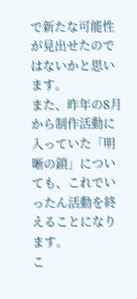で新たな可能性が見出せたのではないかと思います。
また、昨年の8月から制作活動に入っていた「明晰の鎖」についても、これでいったん活動を終えることになります。
こ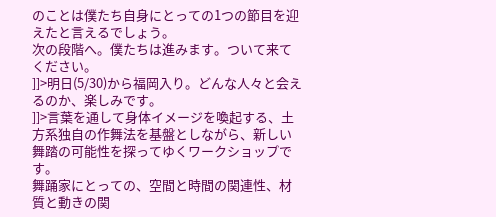のことは僕たち自身にとっての1つの節目を迎えたと言えるでしょう。
次の段階へ。僕たちは進みます。ついて来てください。
]]>明日(5/30)から福岡入り。どんな人々と会えるのか、楽しみです。
]]>言葉を通して身体イメージを喚起する、土方系独自の作舞法を基盤としながら、新しい舞踏の可能性を探ってゆくワークショップです。
舞踊家にとっての、空間と時間の関連性、材質と動きの関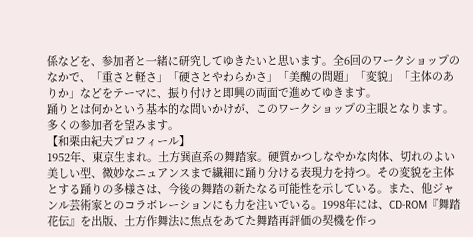係などを、参加者と一緒に研究してゆきたいと思います。全6回のワークショップのなかで、「重さと軽さ」「硬さとやわらかさ」「美醜の問題」「変貌」「主体のありか」などをテーマに、振り付けと即興の両面で進めてゆきます。
踊りとは何かという基本的な問いかけが、このワークショップの主眼となります。多くの参加者を望みます。
【和栗由紀夫プロフィール】
1952年、東京生まれ。土方巽直系の舞踏家。硬質かつしなやかな肉体、切れのよい美しい型、微妙なニュアンスまで繊細に踊り分ける表現力を持つ。その変貌を主体とする踊りの多様さは、今後の舞踏の新たなる可能性を示している。また、他ジャンル芸術家とのコラボレーションにも力を注いでいる。1998年には、CD-ROM『舞踏花伝』を出版、土方作舞法に焦点をあてた舞踏再評価の契機を作っ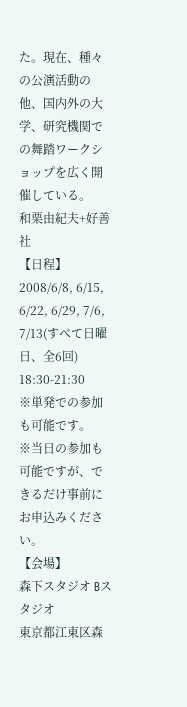た。現在、種々の公演活動の他、国内外の大学、研究機関での舞踏ワークショップを広く開催している。
和栗由紀夫+好善社
【日程】
2008/6/8, 6/15, 6/22, 6/29, 7/6, 7/13(すべて日曜日、全6回)
18:30-21:30
※単発での参加も可能です。
※当日の参加も可能ですが、できるだけ事前にお申込みください。
【会場】
森下スタジオ Bスタジオ
東京都江東区森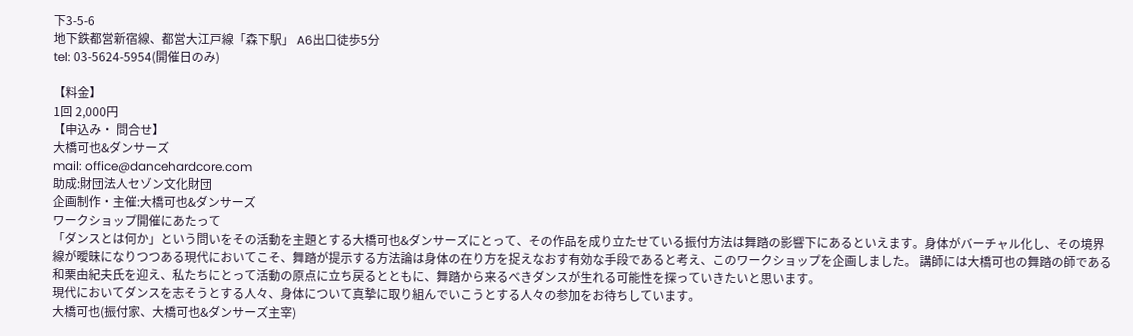下3-5-6
地下鉄都営新宿線、都営大江戸線「森下駅」 A6出口徒歩5分
tel: 03-5624-5954(開催日のみ)

【料金】
1回 2,000円
【申込み・ 問合せ】
大橋可也&ダンサーズ
mail: office@dancehardcore.com
助成:財団法人セゾン文化財団
企画制作・主催:大橋可也&ダンサーズ
ワークショップ開催にあたって
「ダンスとは何か」という問いをその活動を主題とする大橋可也&ダンサーズにとって、その作品を成り立たせている振付方法は舞踏の影響下にあるといえます。身体がバーチャル化し、その境界線が曖昧になりつつある現代においてこそ、舞踏が提示する方法論は身体の在り方を捉えなおす有効な手段であると考え、このワークショップを企画しました。 講師には大橋可也の舞踏の師である和栗由紀夫氏を迎え、私たちにとって活動の原点に立ち戻るとともに、舞踏から来るべきダンスが生れる可能性を探っていきたいと思います。
現代においてダンスを志そうとする人々、身体について真摯に取り組んでいこうとする人々の参加をお待ちしています。
大橋可也(振付家、大橋可也&ダンサーズ主宰)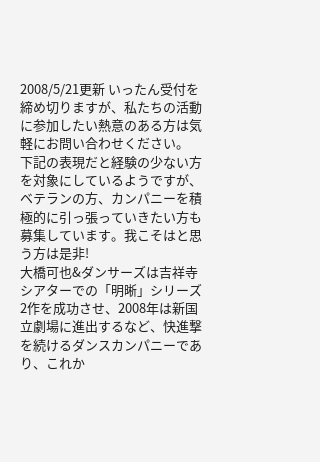2008/5/21更新 いったん受付を締め切りますが、私たちの活動に参加したい熱意のある方は気軽にお問い合わせください。
下記の表現だと経験の少ない方を対象にしているようですが、ベテランの方、カンパニーを積極的に引っ張っていきたい方も募集しています。我こそはと思う方は是非!
大橋可也&ダンサーズは吉祥寺シアターでの「明晰」シリーズ2作を成功させ、2008年は新国立劇場に進出するなど、快進撃を続けるダンスカンパニーであり、これか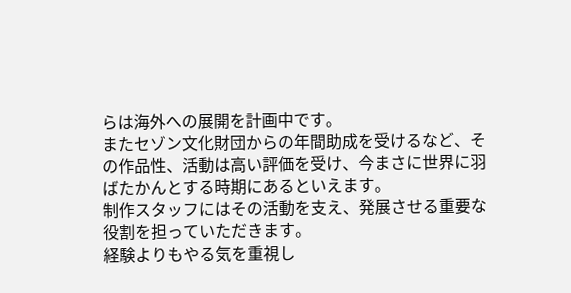らは海外への展開を計画中です。
またセゾン文化財団からの年間助成を受けるなど、その作品性、活動は高い評価を受け、今まさに世界に羽ばたかんとする時期にあるといえます。
制作スタッフにはその活動を支え、発展させる重要な役割を担っていただきます。
経験よりもやる気を重視し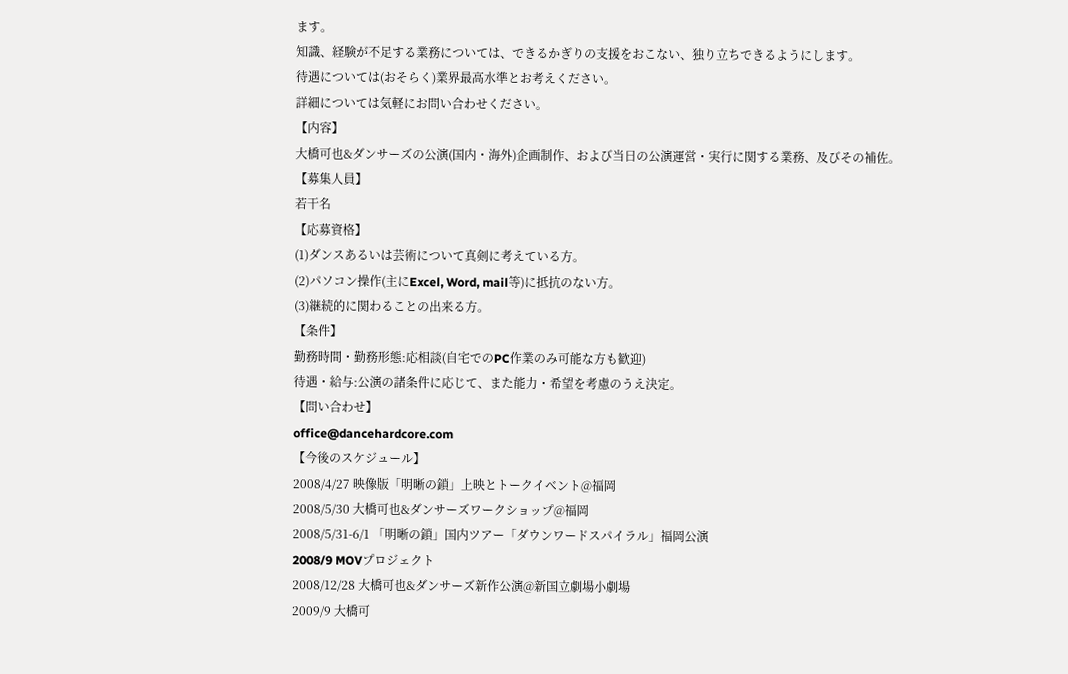ます。
知識、経験が不足する業務については、できるかぎりの支援をおこない、独り立ちできるようにします。
待遇については(おそらく)業界最高水準とお考えください。
詳細については気軽にお問い合わせください。
【内容】
大橋可也&ダンサーズの公演(国内・海外)企画制作、および当日の公演運営・実行に関する業務、及びその補佐。
【募集人員】
若干名
【応募資格】
(1)ダンスあるいは芸術について真剣に考えている方。
(2)パソコン操作(主にExcel, Word, mail等)に抵抗のない方。
(3)継続的に関わることの出来る方。
【条件】
勤務時間・勤務形態:応相談(自宅でのPC作業のみ可能な方も歓迎)
待遇・給与:公演の諸条件に応じて、また能力・希望を考慮のうえ決定。
【問い合わせ】
office@dancehardcore.com
【今後のスケジュール】
2008/4/27 映像版「明晰の鎖」上映とトークイベント@福岡
2008/5/30 大橋可也&ダンサーズワークショップ@福岡
2008/5/31-6/1 「明晰の鎖」国内ツアー「ダウンワードスパイラル」福岡公演
2008/9 MOVプロジェクト
2008/12/28 大橋可也&ダンサーズ新作公演@新国立劇場小劇場
2009/9 大橋可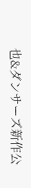也&ダンサーズ新作公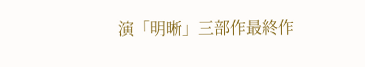演「明晰」三部作最終作